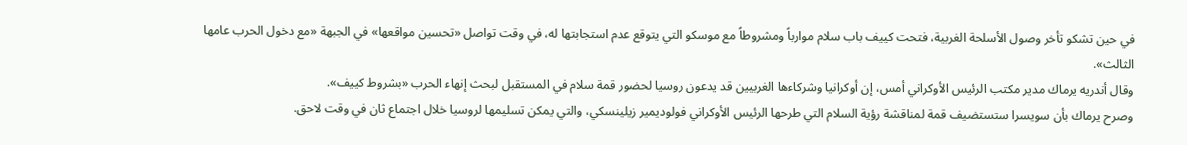في حين تشكو تأخر وصول الأسلحة الغربية، فتحت كييف باب سلام موارباً ومشروطاً مع موسكو التي يتوقع عدم استجابتها له، في وقت تواصل «تحسين مواقعها» في الجبهة «مع دخول الحرب عامها الثالث».
وقال أندريه يرماك مدير مكتب الرئيس الأوكراني أمس، إن أوكرانيا وشركاءها الغربيين قد يدعون روسيا لحضور قمة سلام في المستقبل لبحث إنهاء الحرب «بشروط كييف».
وصرح يرماك بأن سويسرا ستستضيف قمة لمناقشة رؤية السلام التي طرحها الرئيس الأوكراني فولوديمير زيلينسكي، والتي يمكن تسليمها لروسيا خلال اجتماع ثان في وقت لاحق.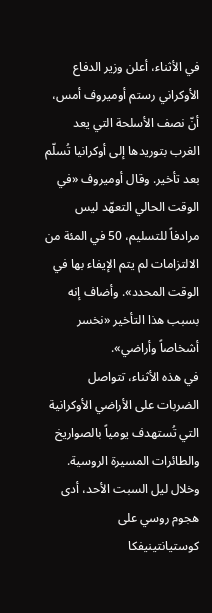في الأثناء، أعلن وزير الدفاع الأوكراني رستم أوميروف أمس، أنّ نصف الأسلحة التي يعد الغرب بتوريدها إلى أوكرانيا تُسلّم بعد تأخير. وقال أوميروف «في الوقت الحالي التعهّد ليس مرادفاً للتسليم، 50 في المئة من الالتزامات لم يتم الإيفاء بها في الوقت المحدد». وأضاف إنه بسبب هذا التأخير «نخسر أشخاصاً وأراضي».
في هذه الأثناء، تتواصل الضربات على الأراضي الأوكرانية التي تُستهدف يومياً بالصواريخ والطائرات المسيرة الروسية. وخلال ليل السبت الأحد، أدى هجوم روسي على كوستيانتينيفكا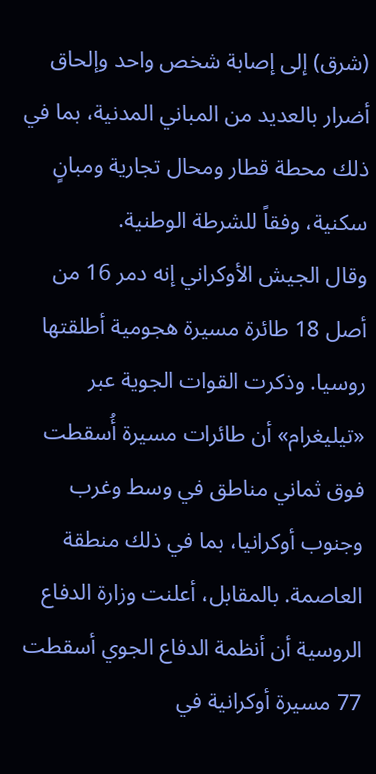(شرق) إلى إصابة شخص واحد وإلحاق أضرار بالعديد من المباني المدنية، بما في ذلك محطة قطار ومحال تجارية ومبانٍ سكنية، وفقاً للشرطة الوطنية.
وقال الجيش الأوكراني إنه دمر 16 من أصل 18 طائرة مسيرة هجومية أطلقتها روسيا. وذكرت القوات الجوية عبر «تيليغرام» أن طائرات مسيرة أُسقطت فوق ثماني مناطق في وسط وغرب وجنوب أوكرانيا، بما في ذلك منطقة العاصمة. بالمقابل، أعلنت وزارة الدفاع الروسية أن أنظمة الدفاع الجوي أسقطت 77 مسيرة أوكرانية في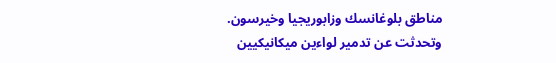مناطق بلوغانسك وزابوريجيا وخيرسون.
وتحدثت عن تدمير لواءين ميكانيكيين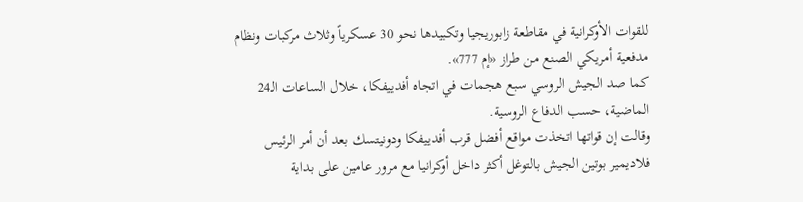للقوات الأوكرانية في مقاطعة زابوريجيا وتكبيدها نحو 30 عسكرياً وثلاث مركبات ونظام مدفعية أمريكي الصنع من طراز «إم 777».
كما صد الجيش الروسي سبع هجمات في اتجاه أفدييفكا، خلال الساعات الـ24 الماضية، حسب الدفاع الروسية.
وقالت إن قواتها اتخذت مواقع أفضل قرب أفدييفكا ودونيتسك بعد أن أمر الرئيس فلاديمير بوتين الجيش بالتوغل أكثر داخل أوكرانيا مع مرور عامين على بداية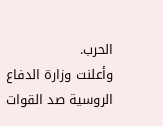الحرب.
وأعلنت وزارة الدفاع الروسية صد القوات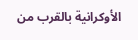الأوكرانية بالقرب من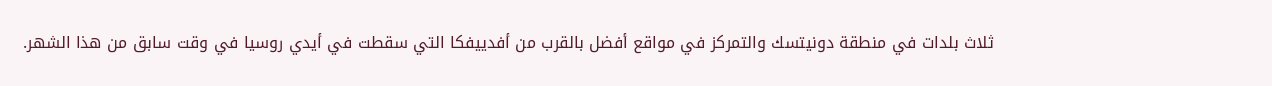ثلاث بلدات في منطقة دونيتسك والتمركز في مواقع أفضل بالقرب من أفدييفكا التي سقطت في أيدي روسيا في وقت سابق من هذا الشهر.